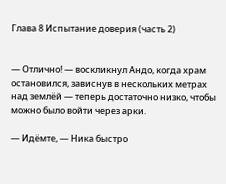Глава 8 Испытание доверия (часть 2)


— Отлично! — воскликнул Андо, когда храм остановился, зависнув в нескольких метрах над землёй — теперь достаточно низко, чтобы можно было войти через арки.

— Идёмте, — Ника быстро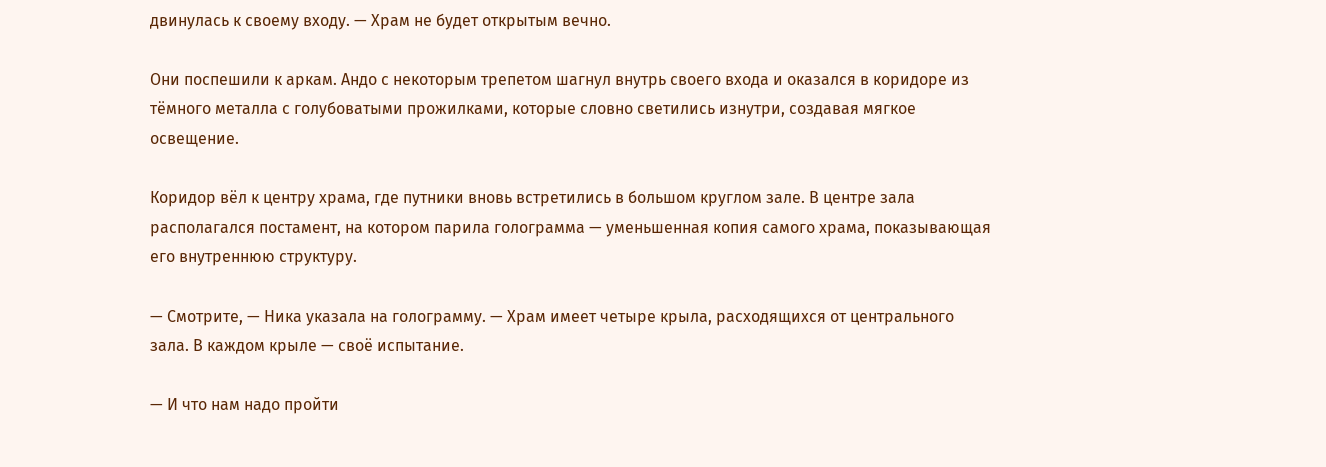двинулась к своему входу. — Храм не будет открытым вечно.

Они поспешили к аркам. Андо с некоторым трепетом шагнул внутрь своего входа и оказался в коридоре из тёмного металла с голубоватыми прожилками, которые словно светились изнутри, создавая мягкое освещение.

Коридор вёл к центру храма, где путники вновь встретились в большом круглом зале. В центре зала располагался постамент, на котором парила голограмма — уменьшенная копия самого храма, показывающая его внутреннюю структуру.

— Смотрите, — Ника указала на голограмму. — Храм имеет четыре крыла, расходящихся от центрального зала. В каждом крыле — своё испытание.

— И что нам надо пройти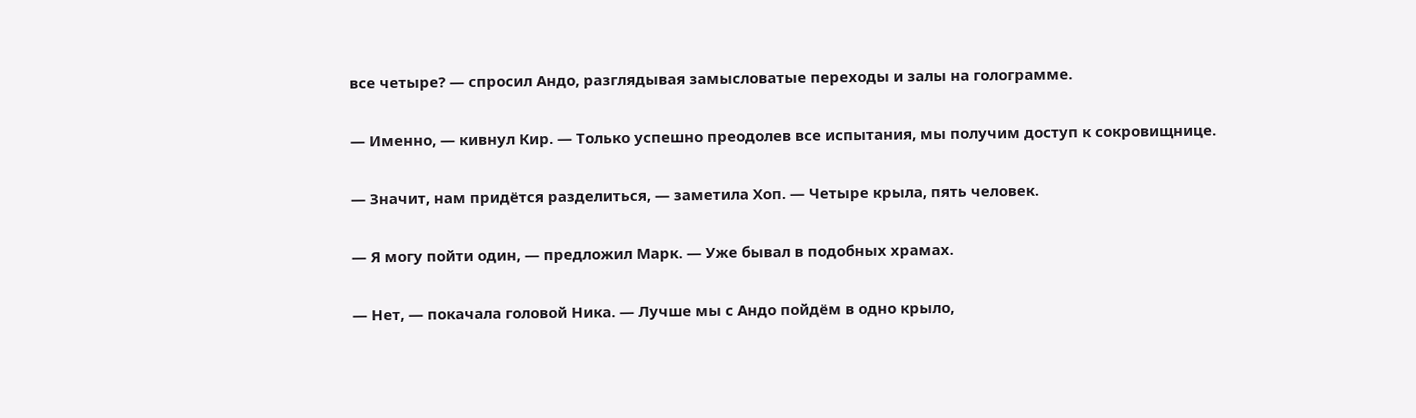все четыре? — спросил Андо, разглядывая замысловатые переходы и залы на голограмме.

— Именно, — кивнул Кир. — Только успешно преодолев все испытания, мы получим доступ к сокровищнице.

— Значит, нам придётся разделиться, — заметила Хоп. — Четыре крыла, пять человек.

— Я могу пойти один, — предложил Марк. — Уже бывал в подобных храмах.

— Нет, — покачала головой Ника. — Лучше мы с Андо пойдём в одно крыло,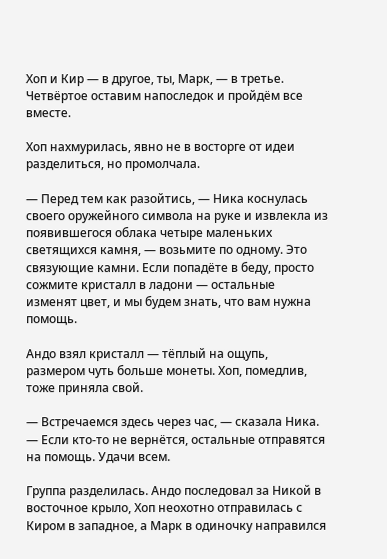Хоп и Кир — в другое, ты, Марк, — в третье. Четвёртое оставим напоследок и пройдём все вместе.

Хоп нахмурилась, явно не в восторге от идеи разделиться, но промолчала.

— Перед тем как разойтись, — Ника коснулась своего оружейного символа на руке и извлекла из появившегося облака четыре маленьких светящихся камня, — возьмите по одному. Это связующие камни. Если попадёте в беду, просто сожмите кристалл в ладони — остальные изменят цвет, и мы будем знать, что вам нужна помощь.

Андо взял кристалл — тёплый на ощупь, размером чуть больше монеты. Хоп, помедлив, тоже приняла свой.

— Встречаемся здесь через час, — сказала Ника. — Если кто-то не вернётся, остальные отправятся на помощь. Удачи всем.

Группа разделилась. Андо последовал за Никой в восточное крыло, Хоп неохотно отправилась с Киром в западное, а Марк в одиночку направился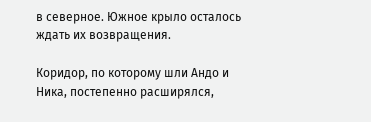в северное. Южное крыло осталось ждать их возвращения.

Коридор, по которому шли Андо и Ника, постепенно расширялся,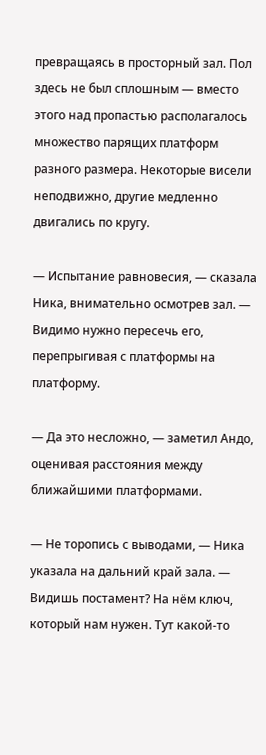превращаясь в просторный зал. Пол здесь не был сплошным — вместо этого над пропастью располагалось множество парящих платформ разного размера. Некоторые висели неподвижно, другие медленно двигались по кругу.

— Испытание равновесия, — сказала Ника, внимательно осмотрев зал. — Видимо нужно пересечь его, перепрыгивая с платформы на платформу.

— Да это несложно, — заметил Андо, оценивая расстояния между ближайшими платформами.

— Не торопись с выводами, — Ника указала на дальний край зала. — Видишь постамент? На нём ключ, который нам нужен. Тут какой-то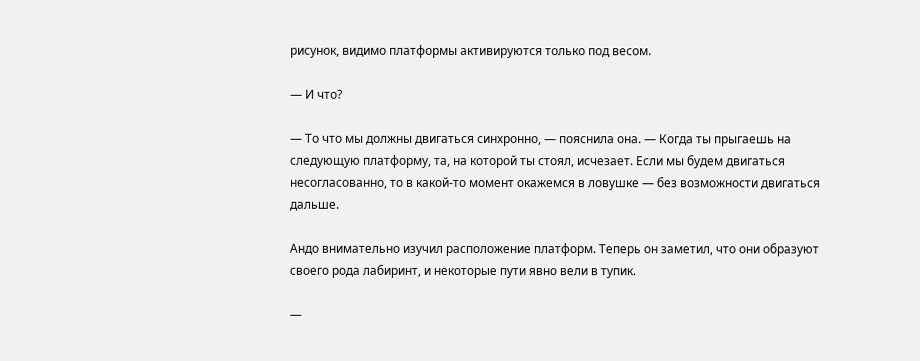рисунок, видимо платформы активируются только под весом.

— И что?

— То что мы должны двигаться синхронно, — пояснила она. — Когда ты прыгаешь на следующую платформу, та, на которой ты стоял, исчезает. Если мы будем двигаться несогласованно, то в какой-то момент окажемся в ловушке — без возможности двигаться дальше.

Андо внимательно изучил расположение платформ. Теперь он заметил, что они образуют своего рода лабиринт, и некоторые пути явно вели в тупик.

—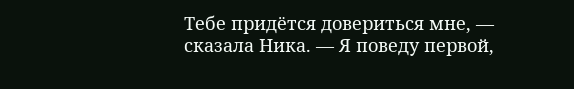Тебе придётся довериться мне, — сказала Ника. — Я поведу первой,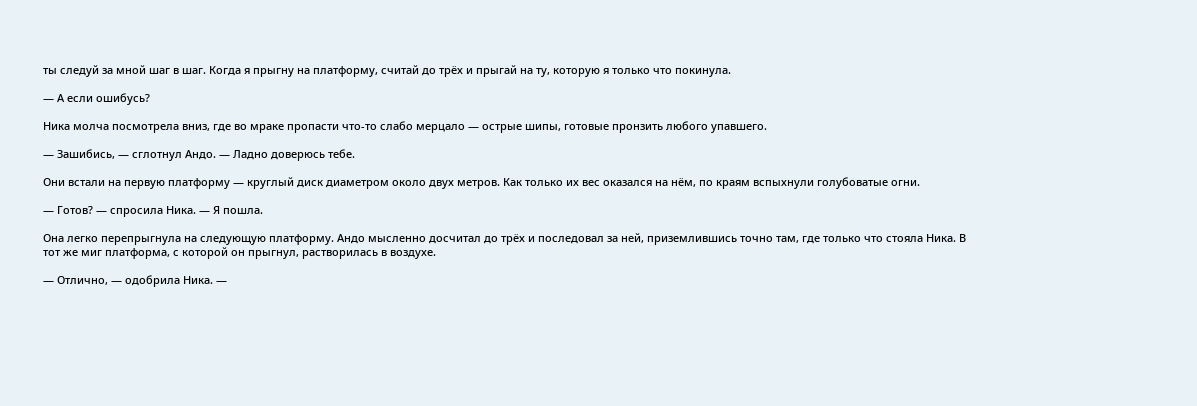ты следуй за мной шаг в шаг. Когда я прыгну на платформу, считай до трёх и прыгай на ту, которую я только что покинула.

— А если ошибусь?

Ника молча посмотрела вниз, где во мраке пропасти что-то слабо мерцало — острые шипы, готовые пронзить любого упавшего.

— Зашибись, — сглотнул Андо. — Ладно доверюсь тебе.

Они встали на первую платформу — круглый диск диаметром около двух метров. Как только их вес оказался на нём, по краям вспыхнули голубоватые огни.

— Готов? — спросила Ника. — Я пошла.

Она легко перепрыгнула на следующую платформу. Андо мысленно досчитал до трёх и последовал за ней, приземлившись точно там, где только что стояла Ника. В тот же миг платформа, с которой он прыгнул, растворилась в воздухе.

— Отлично, — одобрила Ника. —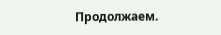Продолжаем.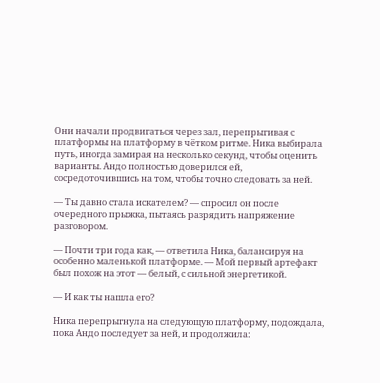Они начали продвигаться через зал, перепрыгивая с платформы на платформу в чётком ритме. Ника выбирала путь, иногда замирая на несколько секунд, чтобы оценить варианты. Андо полностью доверился ей, сосредоточившись на том, чтобы точно следовать за ней.

— Ты давно стала искателем? — спросил он после очередного прыжка, пытаясь разрядить напряжение разговором.

— Почти три года как, — ответила Ника, балансируя на особенно маленькой платформе. — Мой первый артефакт был похож на этот — белый, с сильной энергетикой.

— И как ты нашла его?

Ника перепрыгнула на следующую платформу, подождала, пока Андо последует за ней, и продолжила: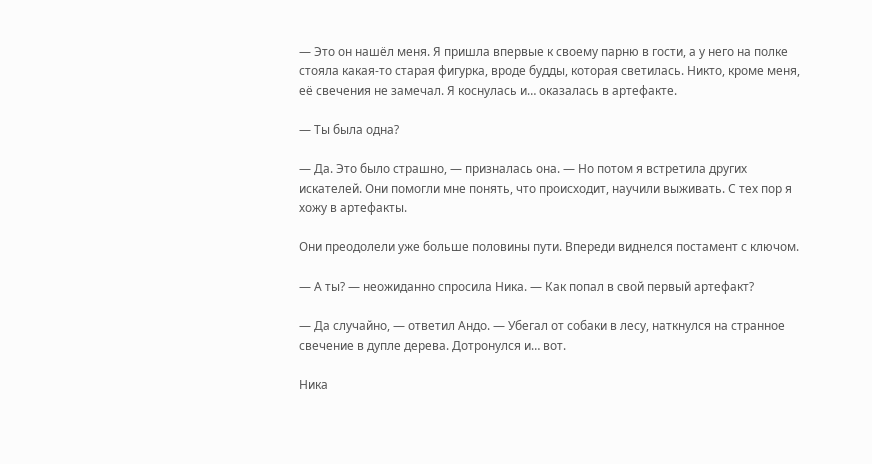— Это он нашёл меня. Я пришла впервые к своему парню в гости, а у него на полке стояла какая-то старая фигурка, вроде будды, которая светилась. Никто, кроме меня, её свечения не замечал. Я коснулась и… оказалась в артефакте.

— Ты была одна?

— Да. Это было страшно, — призналась она. — Но потом я встретила других искателей. Они помогли мне понять, что происходит, научили выживать. С тех пор я хожу в артефакты.

Они преодолели уже больше половины пути. Впереди виднелся постамент с ключом.

— А ты? — неожиданно спросила Ника. — Как попал в свой первый артефакт?

— Да случайно, — ответил Андо. — Убегал от собаки в лесу, наткнулся на странное свечение в дупле дерева. Дотронулся и… вот.

Ника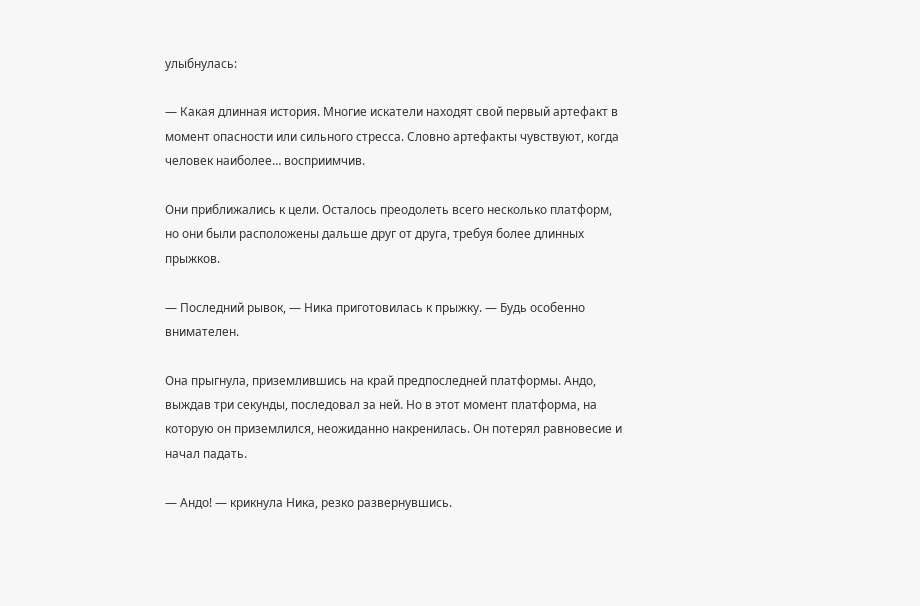улыбнулась:

— Какая длинная история. Многие искатели находят свой первый артефакт в момент опасности или сильного стресса. Словно артефакты чувствуют, когда человек наиболее… восприимчив.

Они приближались к цели. Осталось преодолеть всего несколько платформ, но они были расположены дальше друг от друга, требуя более длинных прыжков.

— Последний рывок, — Ника приготовилась к прыжку. — Будь особенно внимателен.

Она прыгнула, приземлившись на край предпоследней платформы. Андо, выждав три секунды, последовал за ней. Но в этот момент платформа, на которую он приземлился, неожиданно накренилась. Он потерял равновесие и начал падать.

— Андо! — крикнула Ника, резко развернувшись.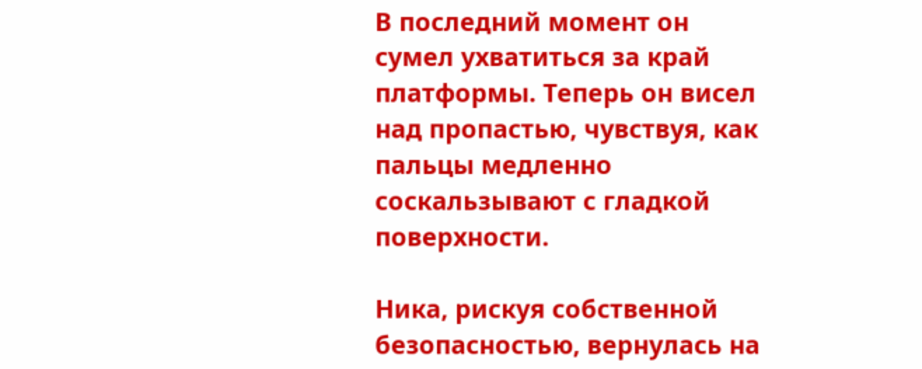В последний момент он сумел ухватиться за край платформы. Теперь он висел над пропастью, чувствуя, как пальцы медленно соскальзывают с гладкой поверхности.

Ника, рискуя собственной безопасностью, вернулась на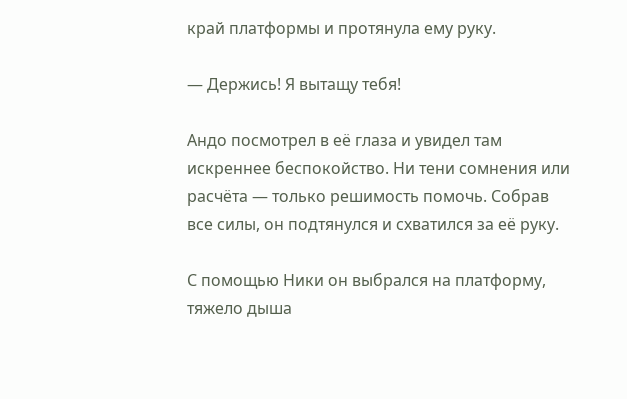край платформы и протянула ему руку.

— Держись! Я вытащу тебя!

Андо посмотрел в её глаза и увидел там искреннее беспокойство. Ни тени сомнения или расчёта — только решимость помочь. Собрав все силы, он подтянулся и схватился за её руку.

С помощью Ники он выбрался на платформу, тяжело дыша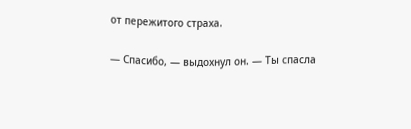от пережитого страха.

— Спасибо, — выдохнул он. — Ты спасла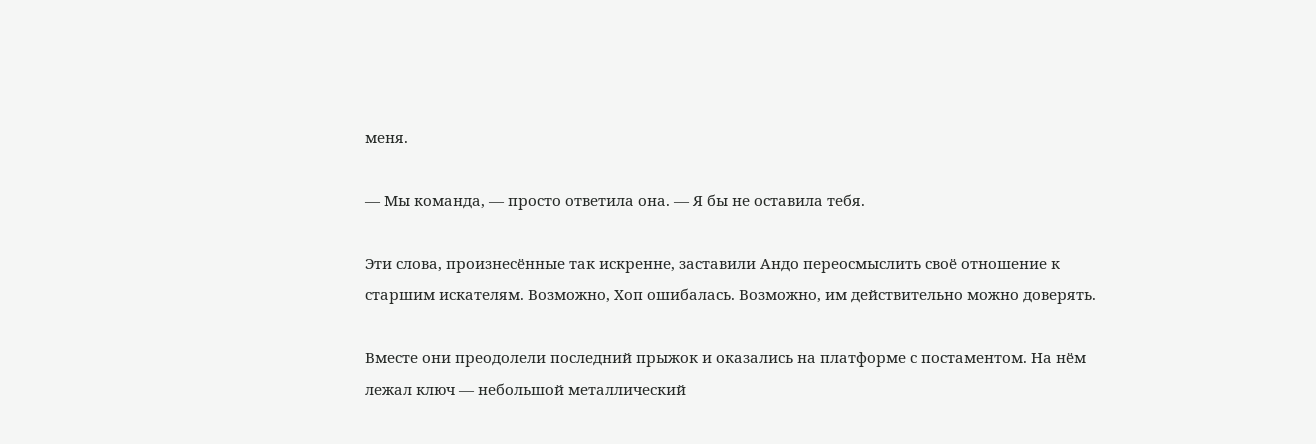меня.

— Мы команда, — просто ответила она. — Я бы не оставила тебя.

Эти слова, произнесённые так искренне, заставили Андо переосмыслить своё отношение к старшим искателям. Возможно, Хоп ошибалась. Возможно, им действительно можно доверять.

Вместе они преодолели последний прыжок и оказались на платформе с постаментом. На нём лежал ключ — небольшой металлический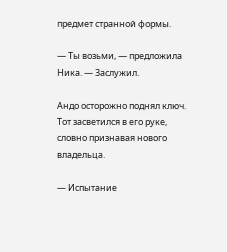предмет странной формы.

— Ты возьми, — предложила Ника. — Заслужил.

Андо осторожно поднял ключ. Тот засветился в его руке, словно признавая нового владельца.

— Испытание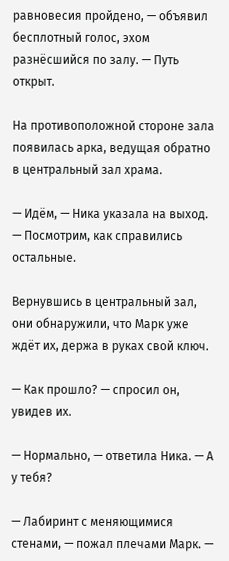равновесия пройдено, — объявил бесплотный голос, эхом разнёсшийся по залу. — Путь открыт.

На противоположной стороне зала появилась арка, ведущая обратно в центральный зал храма.

— Идём, — Ника указала на выход. — Посмотрим, как справились остальные.

Вернувшись в центральный зал, они обнаружили, что Марк уже ждёт их, держа в руках свой ключ.

— Как прошло? — спросил он, увидев их.

— Нормально, — ответила Ника. — А у тебя?

— Лабиринт с меняющимися стенами, — пожал плечами Марк. —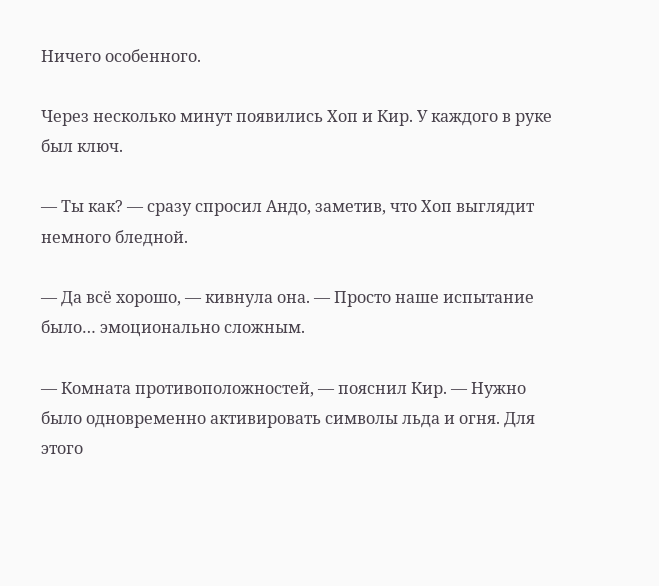Ничего особенного.

Через несколько минут появились Хоп и Кир. У каждого в руке был ключ.

— Ты как? — сразу спросил Андо, заметив, что Хоп выглядит немного бледной.

— Да всё хорошо, — кивнула она. — Просто наше испытание было… эмоционально сложным.

— Комната противоположностей, — пояснил Кир. — Нужно было одновременно активировать символы льда и огня. Для этого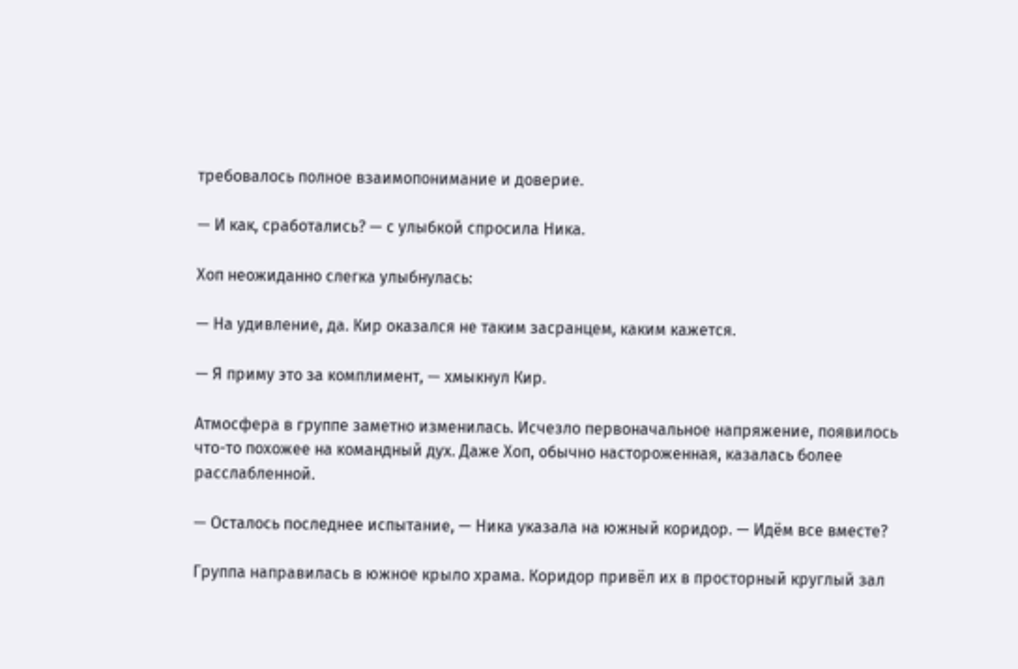требовалось полное взаимопонимание и доверие.

— И как, сработались? — с улыбкой спросила Ника.

Хоп неожиданно слегка улыбнулась:

— На удивление, да. Кир оказался не таким засранцем, каким кажется.

— Я приму это за комплимент, — хмыкнул Кир.

Атмосфера в группе заметно изменилась. Исчезло первоначальное напряжение, появилось что-то похожее на командный дух. Даже Хоп, обычно настороженная, казалась более расслабленной.

— Осталось последнее испытание, — Ника указала на южный коридор. — Идём все вместе?

Группа направилась в южное крыло храма. Коридор привёл их в просторный круглый зал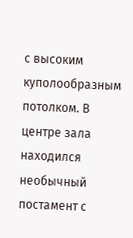с высоким куполообразным потолком. В центре зала находился необычный постамент с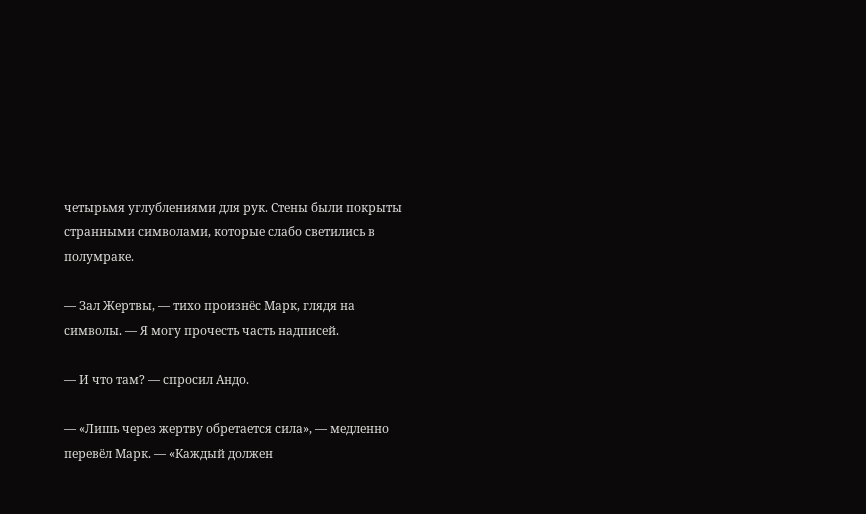четырьмя углублениями для рук. Стены были покрыты странными символами, которые слабо светились в полумраке.

— Зал Жертвы, — тихо произнёс Марк, глядя на символы. — Я могу прочесть часть надписей.

— И что там? — спросил Андо.

— «Лишь через жертву обретается сила», — медленно перевёл Марк. — «Каждый должен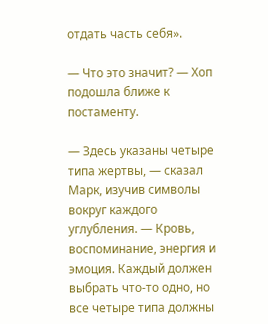отдать часть себя».

— Что это значит? — Хоп подошла ближе к постаменту.

— Здесь указаны четыре типа жертвы, — сказал Марк, изучив символы вокруг каждого углубления. — Кровь, воспоминание, энергия и эмоция. Каждый должен выбрать что-то одно, но все четыре типа должны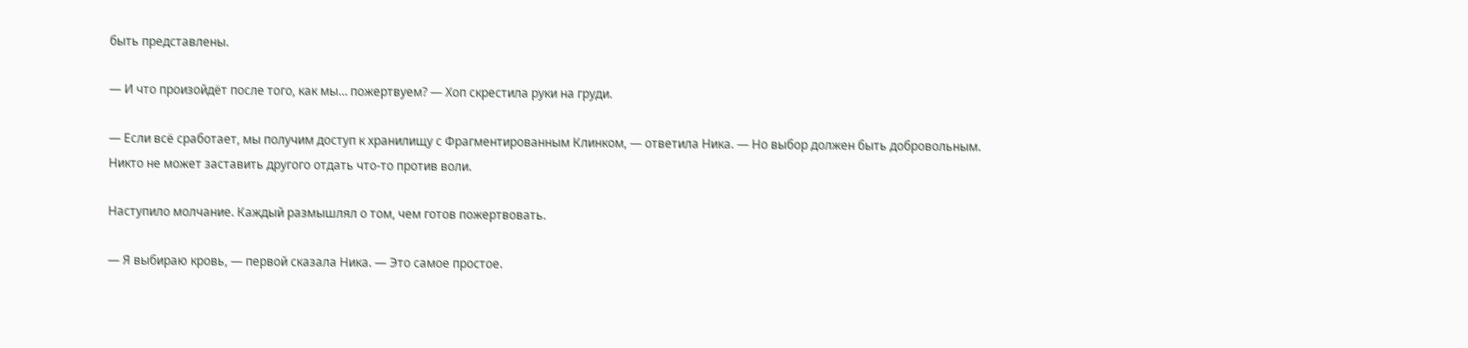быть представлены.

— И что произойдёт после того, как мы… пожертвуем? — Хоп скрестила руки на груди.

— Если всё сработает, мы получим доступ к хранилищу с Фрагментированным Клинком, — ответила Ника. — Но выбор должен быть добровольным. Никто не может заставить другого отдать что-то против воли.

Наступило молчание. Каждый размышлял о том, чем готов пожертвовать.

— Я выбираю кровь, — первой сказала Ника. — Это самое простое.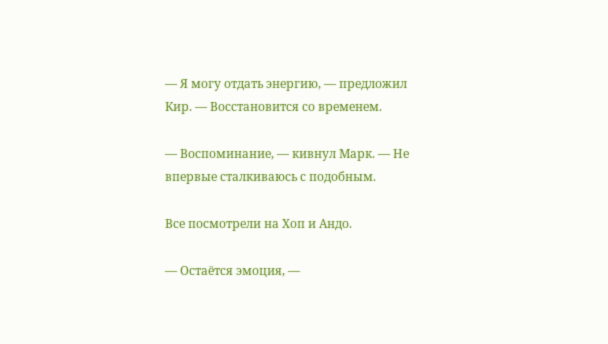— Я могу отдать энергию, — предложил Кир. — Восстановится со временем.

— Воспоминание, — кивнул Марк. — Не впервые сталкиваюсь с подобным.

Все посмотрели на Хоп и Андо.

— Остаётся эмоция, —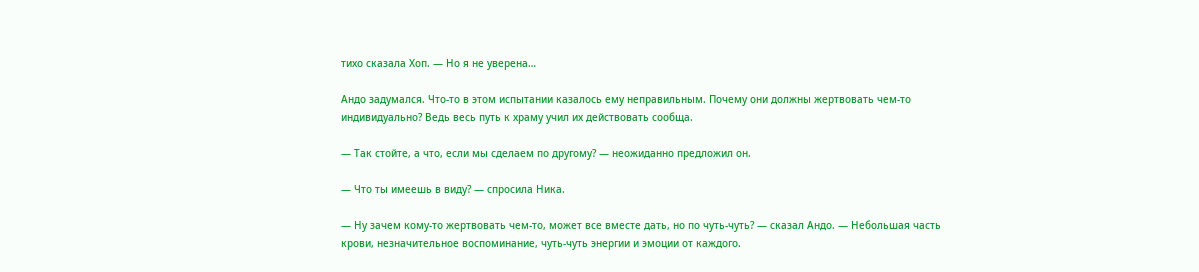тихо сказала Хоп. — Но я не уверена…

Андо задумался. Что-то в этом испытании казалось ему неправильным. Почему они должны жертвовать чем-то индивидуально? Ведь весь путь к храму учил их действовать сообща.

— Так стойте, а что, если мы сделаем по другому? — неожиданно предложил он.

— Что ты имеешь в виду? — спросила Ника.

— Ну зачем кому-то жертвовать чем-то, может все вместе дать, но по чуть-чуть? — сказал Андо. — Небольшая часть крови, незначительное воспоминание, чуть-чуть энергии и эмоции от каждого.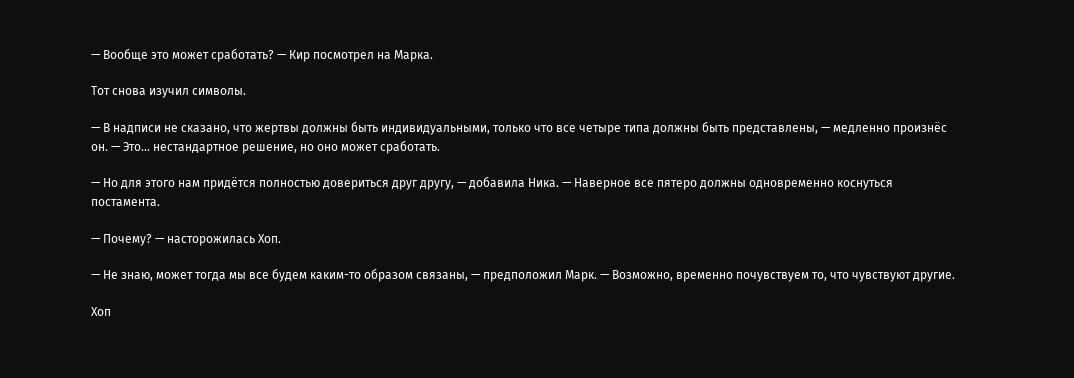— Вообще это может сработать? — Кир посмотрел на Марка.

Тот снова изучил символы.

— В надписи не сказано, что жертвы должны быть индивидуальными, только что все четыре типа должны быть представлены, — медленно произнёс он. — Это… нестандартное решение, но оно может сработать.

— Но для этого нам придётся полностью довериться друг другу, — добавила Ника. — Наверное все пятеро должны одновременно коснуться постамента.

— Почему? — насторожилась Хоп.

— Не знаю, может тогда мы все будем каким-то образом связаны, — предположил Марк. — Возможно, временно почувствуем то, что чувствуют другие.

Хоп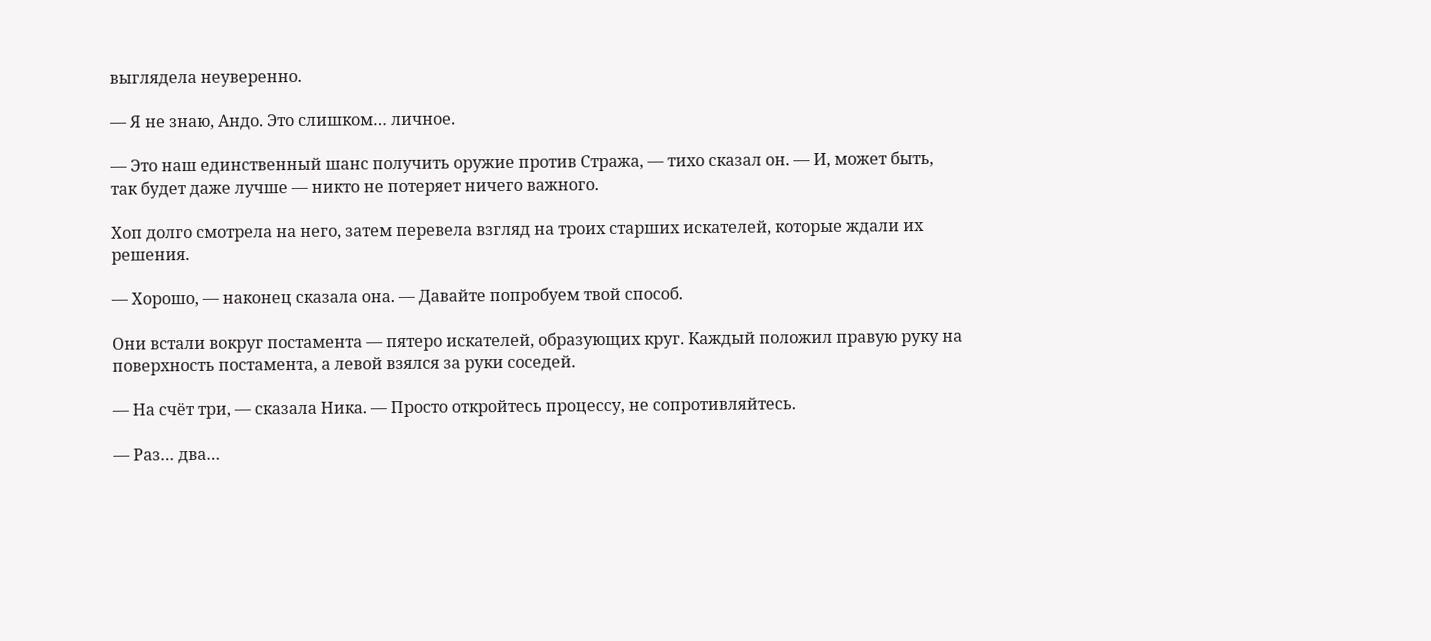выглядела неуверенно.

— Я не знаю, Андо. Это слишком… личное.

— Это наш единственный шанс получить оружие против Стража, — тихо сказал он. — И, может быть, так будет даже лучше — никто не потеряет ничего важного.

Хоп долго смотрела на него, затем перевела взгляд на троих старших искателей, которые ждали их решения.

— Хорошо, — наконец сказала она. — Давайте попробуем твой способ.

Они встали вокруг постамента — пятеро искателей, образующих круг. Каждый положил правую руку на поверхность постамента, а левой взялся за руки соседей.

— На счёт три, — сказала Ника. — Просто откройтесь процессу, не сопротивляйтесь.

— Раз… два…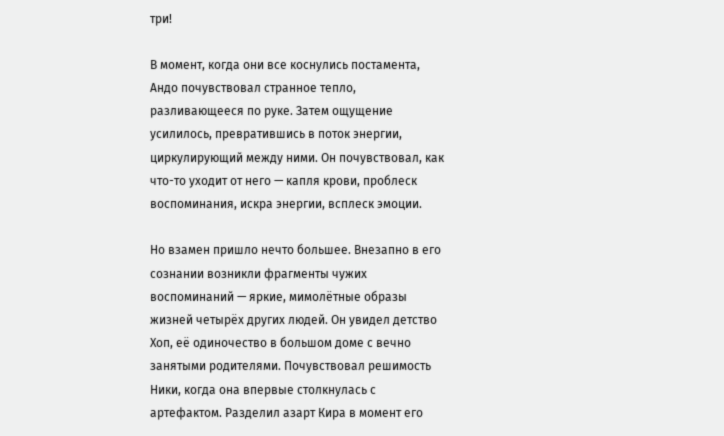три!

В момент, когда они все коснулись постамента, Андо почувствовал странное тепло, разливающееся по руке. Затем ощущение усилилось, превратившись в поток энергии, циркулирующий между ними. Он почувствовал, как что-то уходит от него — капля крови, проблеск воспоминания, искра энергии, всплеск эмоции.

Но взамен пришло нечто большее. Внезапно в его сознании возникли фрагменты чужих воспоминаний — яркие, мимолётные образы жизней четырёх других людей. Он увидел детство Хоп, её одиночество в большом доме с вечно занятыми родителями. Почувствовал решимость Ники, когда она впервые столкнулась с артефактом. Разделил азарт Кира в момент его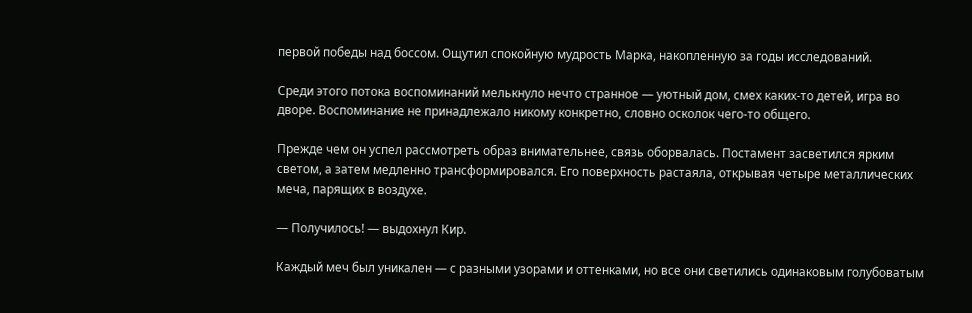первой победы над боссом. Ощутил спокойную мудрость Марка, накопленную за годы исследований.

Среди этого потока воспоминаний мелькнуло нечто странное — уютный дом, смех каких-то детей, игра во дворе. Воспоминание не принадлежало никому конкретно, словно осколок чего-то общего.

Прежде чем он успел рассмотреть образ внимательнее, связь оборвалась. Постамент засветился ярким светом, а затем медленно трансформировался. Его поверхность растаяла, открывая четыре металлических меча, парящих в воздухе.

— Получилось! — выдохнул Кир.

Каждый меч был уникален — с разными узорами и оттенками, но все они светились одинаковым голубоватым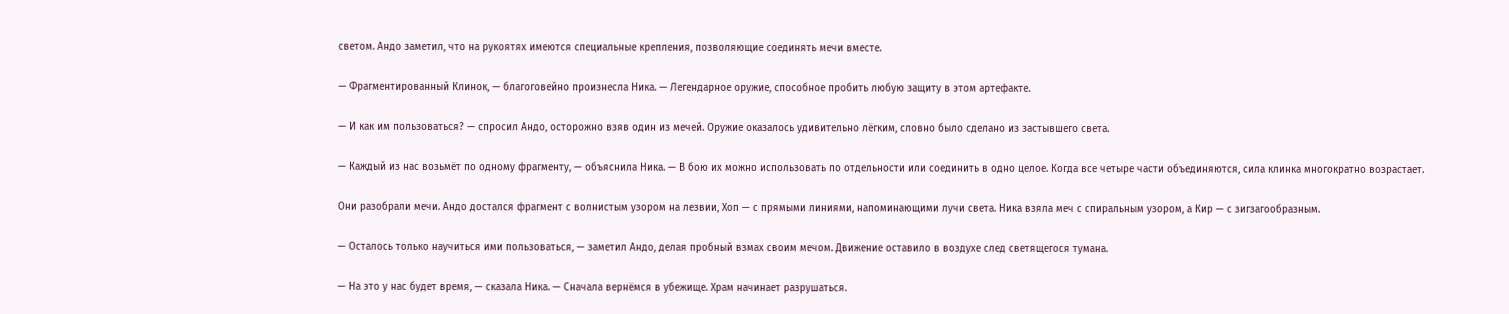светом. Андо заметил, что на рукоятях имеются специальные крепления, позволяющие соединять мечи вместе.

— Фрагментированный Клинок, — благоговейно произнесла Ника. — Легендарное оружие, способное пробить любую защиту в этом артефакте.

— И как им пользоваться? — спросил Андо, осторожно взяв один из мечей. Оружие оказалось удивительно лёгким, словно было сделано из застывшего света.

— Каждый из нас возьмёт по одному фрагменту, — объяснила Ника. — В бою их можно использовать по отдельности или соединить в одно целое. Когда все четыре части объединяются, сила клинка многократно возрастает.

Они разобрали мечи. Андо достался фрагмент с волнистым узором на лезвии, Хоп — с прямыми линиями, напоминающими лучи света. Ника взяла меч с спиральным узором, а Кир — с зигзагообразным.

— Осталось только научиться ими пользоваться, — заметил Андо, делая пробный взмах своим мечом. Движение оставило в воздухе след светящегося тумана.

— На это у нас будет время, — сказала Ника. — Сначала вернёмся в убежище. Храм начинает разрушаться.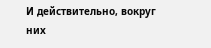И действительно, вокруг них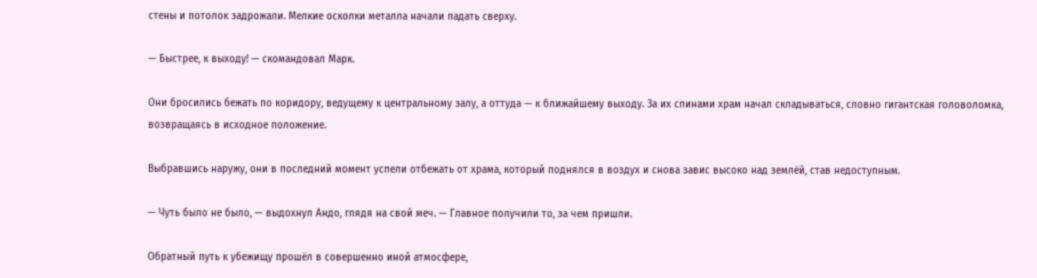стены и потолок задрожали. Мелкие осколки металла начали падать сверху.

— Быстрее, к выходу! — скомандовал Марк.

Они бросились бежать по коридору, ведущему к центральному залу, а оттуда — к ближайшему выходу. За их спинами храм начал складываться, словно гигантская головоломка, возвращаясь в исходное положение.

Выбравшись наружу, они в последний момент успели отбежать от храма, который поднялся в воздух и снова завис высоко над землёй, став недоступным.

— Чуть было не было, — выдохнул Андо, глядя на свой меч. — Главное получили то, за чем пришли.

Обратный путь к убежищу прошёл в совершенно иной атмосфере,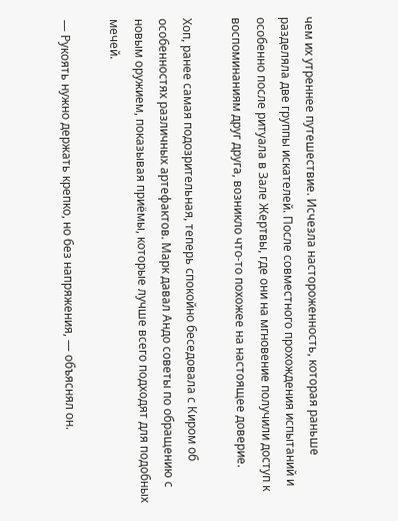чем их утреннее путешествие. Исчезла настороженность, которая раньше разделяла две группы искателей. После совместного прохождения испытаний и особенно после ритуала в Зале Жертвы, где они на мгновение получили доступ к воспоминаниям друг друга, возникло что-то похожее на настоящее доверие.

Хоп, ранее самая подозрительная, теперь спокойно беседовала с Киром об особенностях различных артефактов. Марк давал Андо советы по обращению с новым оружием, показывая приёмы, которые лучше всего подходят для подобных мечей.

— Рукоять нужно держать крепко, но без напряжения, — объяснял он.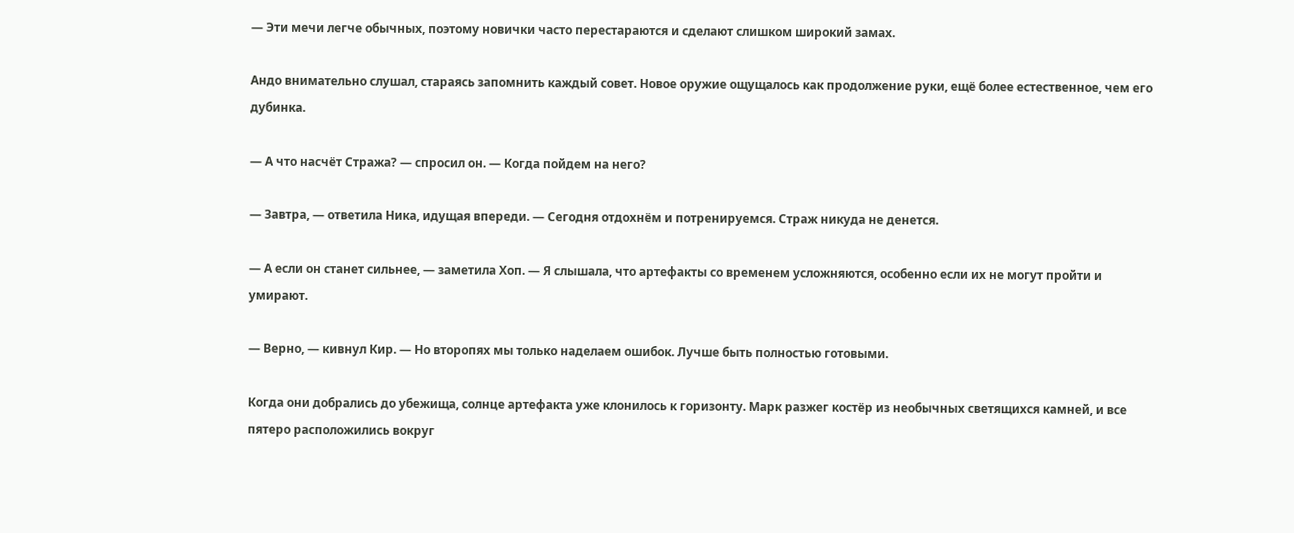— Эти мечи легче обычных, поэтому новички часто перестараются и сделают слишком широкий замах.

Андо внимательно слушал, стараясь запомнить каждый совет. Новое оружие ощущалось как продолжение руки, ещё более естественное, чем его дубинка.

— А что насчёт Стража? — спросил он. — Когда пойдем на него?

— Завтра, — ответила Ника, идущая впереди. — Сегодня отдохнём и потренируемся. Страж никуда не денется.

— А если он станет сильнее, — заметила Хоп. — Я слышала, что артефакты со временем усложняются, особенно если их не могут пройти и умирают.

— Верно, — кивнул Кир. — Но второпях мы только наделаем ошибок. Лучше быть полностью готовыми.

Когда они добрались до убежища, солнце артефакта уже клонилось к горизонту. Марк разжег костёр из необычных светящихся камней, и все пятеро расположились вокруг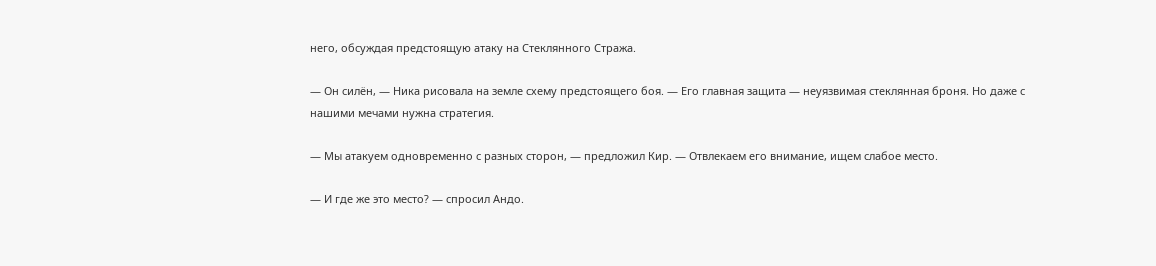него, обсуждая предстоящую атаку на Стеклянного Стража.

— Он силён, — Ника рисовала на земле схему предстоящего боя. — Его главная защита — неуязвимая стеклянная броня. Но даже с нашими мечами нужна стратегия.

— Мы атакуем одновременно с разных сторон, — предложил Кир. — Отвлекаем его внимание, ищем слабое место.

— И где же это место? — спросил Андо.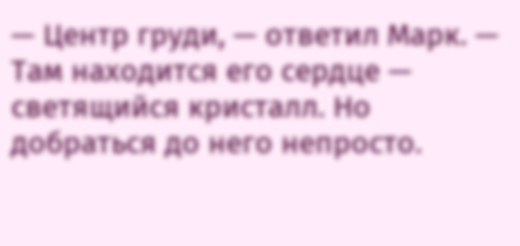— Центр груди, — ответил Марк. — Там находится его сердце — светящийся кристалл. Но добраться до него непросто.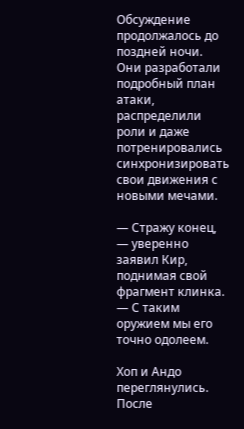Обсуждение продолжалось до поздней ночи. Они разработали подробный план атаки, распределили роли и даже потренировались синхронизировать свои движения с новыми мечами.

— Стражу конец, — уверенно заявил Кир, поднимая свой фрагмент клинка. — С таким оружием мы его точно одолеем.

Хоп и Андо переглянулись. После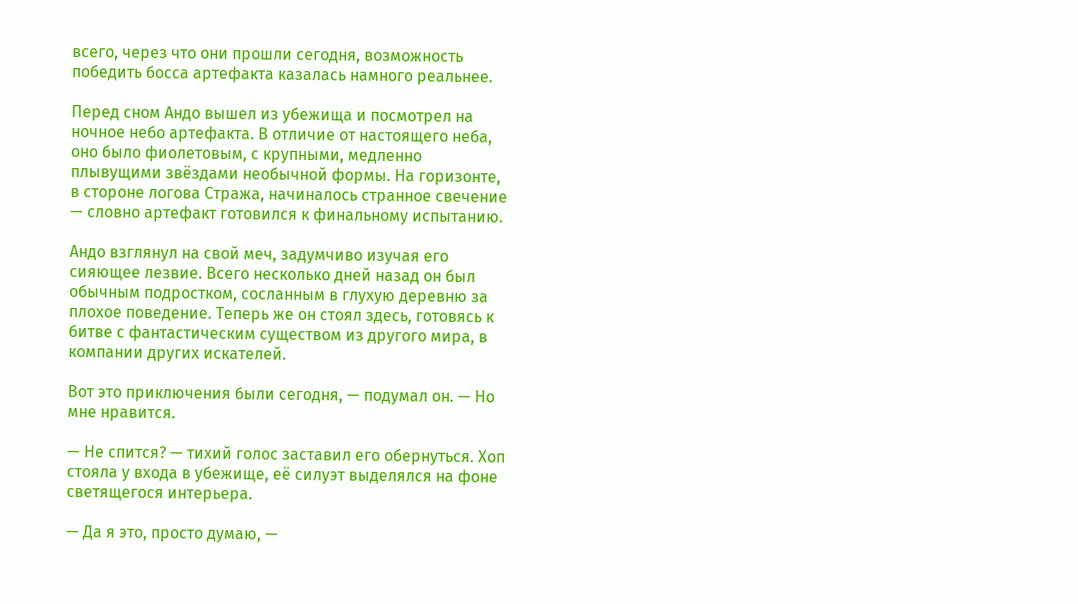всего, через что они прошли сегодня, возможность победить босса артефакта казалась намного реальнее.

Перед сном Андо вышел из убежища и посмотрел на ночное небо артефакта. В отличие от настоящего неба, оно было фиолетовым, с крупными, медленно плывущими звёздами необычной формы. На горизонте, в стороне логова Стража, начиналось странное свечение — словно артефакт готовился к финальному испытанию.

Андо взглянул на свой меч, задумчиво изучая его сияющее лезвие. Всего несколько дней назад он был обычным подростком, сосланным в глухую деревню за плохое поведение. Теперь же он стоял здесь, готовясь к битве с фантастическим существом из другого мира, в компании других искателей.

Вот это приключения были сегодня, — подумал он. — Но мне нравится.

— Не спится? — тихий голос заставил его обернуться. Хоп стояла у входа в убежище, её силуэт выделялся на фоне светящегося интерьера.

— Да я это, просто думаю, —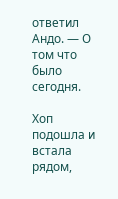ответил Андо. — О том что было сегодня.

Хоп подошла и встала рядом,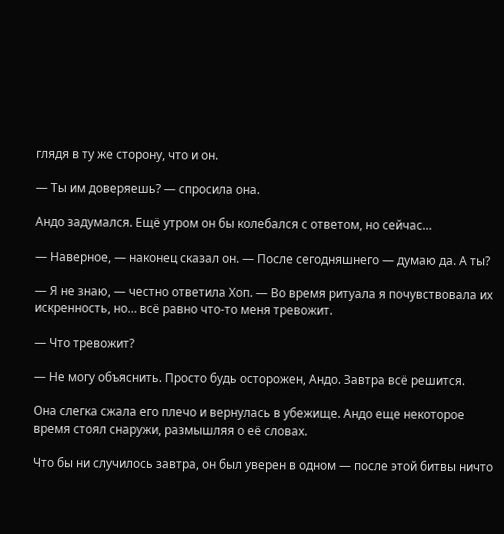глядя в ту же сторону, что и он.

— Ты им доверяешь? — спросила она.

Андо задумался. Ещё утром он бы колебался с ответом, но сейчас…

— Наверное, — наконец сказал он. — После сегодняшнего — думаю да. А ты?

— Я не знаю, — честно ответила Хоп. — Во время ритуала я почувствовала их искренность, но… всё равно что-то меня тревожит.

— Что тревожит?

— Не могу объяснить. Просто будь осторожен, Андо. Завтра всё решится.

Она слегка сжала его плечо и вернулась в убежище. Андо еще некоторое время стоял снаружи, размышляя о её словах.

Что бы ни случилось завтра, он был уверен в одном — после этой битвы ничто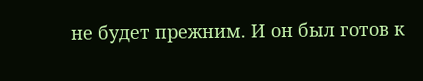не будет прежним. И он был готов к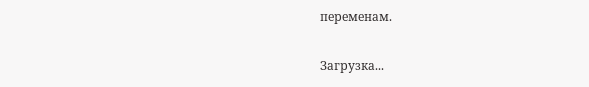переменам.

Загрузка...